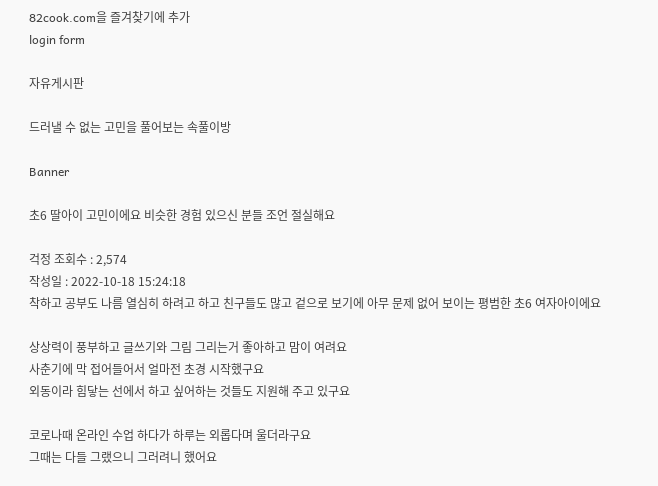82cook.com을 즐겨찾기에 추가
login form

자유게시판

드러낼 수 없는 고민을 풀어보는 속풀이방

Banner

초6 딸아이 고민이에요 비슷한 경험 있으신 분들 조언 절실해요

걱정 조회수 : 2,574
작성일 : 2022-10-18 15:24:18
착하고 공부도 나름 열심히 하려고 하고 친구들도 많고 겉으로 보기에 아무 문제 없어 보이는 평범한 초6 여자아이에요

상상력이 풍부하고 글쓰기와 그림 그리는거 좋아하고 맘이 여려요
사춘기에 막 접어들어서 얼마전 초경 시작했구요
외동이라 힘닿는 선에서 하고 싶어하는 것들도 지원해 주고 있구요

코로나때 온라인 수업 하다가 하루는 외롭다며 울더라구요
그때는 다들 그랬으니 그러려니 했어요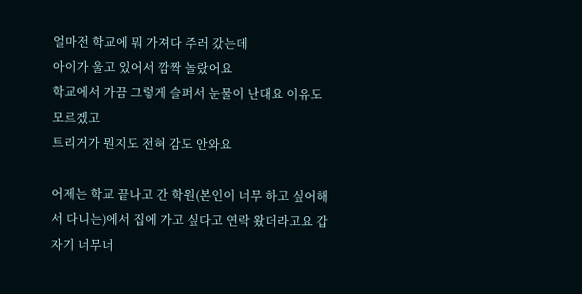얼마전 학교에 뭐 가져다 주러 갔는데
아이가 울고 있어서 깜짝 놀랐어요
학교에서 가끔 그렇게 슬퍼서 눈물이 난대요 이유도 모르겠고
트리거가 뭔지도 전혀 감도 안와요

어제는 학교 끝나고 간 학원(본인이 너무 하고 싶어해서 다니는)에서 집에 가고 싶다고 연락 왔더라고요 갑자기 너무너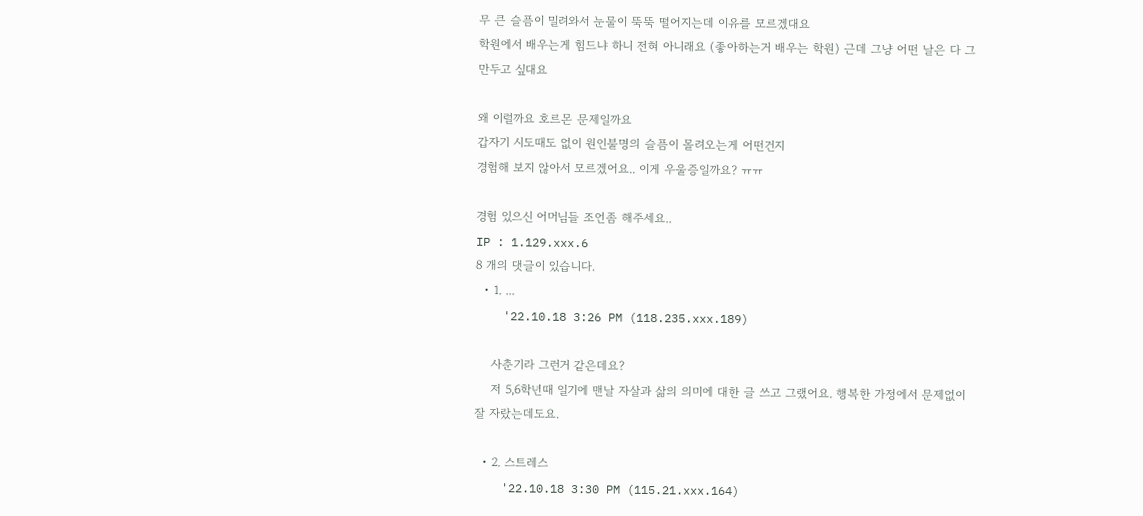무 큰 슬픔이 밀려와서 눈물이 뚝뚝 떨어지는데 이유를 모르겠대요
학원에서 배우는게 힘드냐 하니 전혀 아니래요 (좋아하는거 배우는 학원) 근데 그냥 어떤 날은 다 그만두고 싶대요

왜 이럴까요 호르몬 문제일까요
갑자기 시도때도 없이 원인불명의 슬픔이 몰려오는게 어떤건지
경험해 보지 않아서 모르겠어요.. 이게 우울증일까요? ㅠㅠ

경험 있으신 어머님들 조언좀 해주세요..
IP : 1.129.xxx.6
8 개의 댓글이 있습니다.
  • 1. ...
    '22.10.18 3:26 PM (118.235.xxx.189)

    사춘기라 그런거 같은데요?
    저 5,6학년때 일기에 맨날 자살과 삶의 의미에 대한 글 쓰고 그랬어요. 행복한 가정에서 문제없이 잘 자랐는데도요.

  • 2. 스트레스
    '22.10.18 3:30 PM (115.21.xxx.164)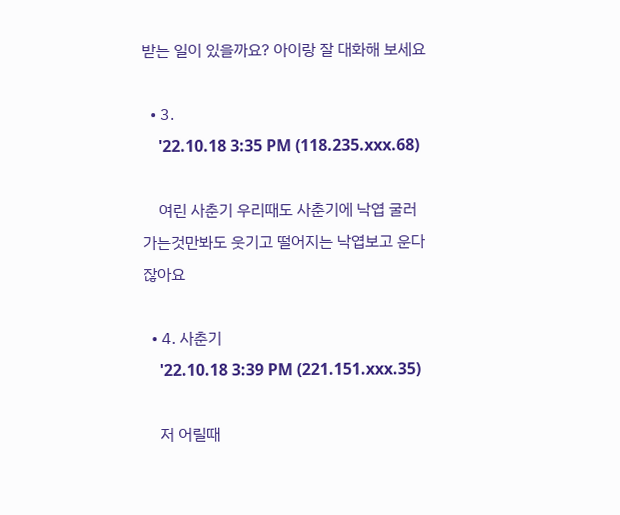받는 일이 있을까요? 아이랑 잘 대화해 보세요

  • 3.
    '22.10.18 3:35 PM (118.235.xxx.68)

    여린 사춘기 우리때도 사춘기에 낙엽 굴러가는것만봐도 웃기고 떨어지는 낙엽보고 운다잖아요

  • 4. 사춘기
    '22.10.18 3:39 PM (221.151.xxx.35)

    저 어릴때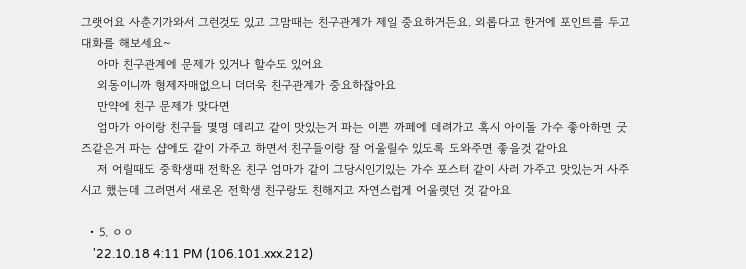그랫어요 사춘기가와서 그런것도 있고 그맘때는 친구관계가 제일 중요하거든요. 외롭다고 한거에 포인트를 두고 대화를 해보세요~
    아마 친구관계에 문제가 있거나 할수도 있어요
    외동이니까 형제자매없으니 더더욱 친구관계가 중요하잖아요
    만약에 친구 문제가 맞다면
    엄마가 아이랑 친구들 몇명 데리고 같이 맛있는거 파는 이쁜 까페에 데려가고 혹시 아이돌 가수 좋아하면 굿즈같은거 파는 샵에도 같이 가주고 하면서 친구들이랑 잘 어울릴수 있도록 도와주면 좋을것 같아요
    저 어릴때도 중학생때 전학온 친구 엄마가 같이 그당시인기있는 가수 포스터 같이 사러 가주고 맛있는거 사주시고 했는데 그러면서 새로온 전학생 친구랑도 친해지고 자연스럽게 어울렷던 것 같아요

  • 5. ㅇㅇ
    '22.10.18 4:11 PM (106.101.xxx.212)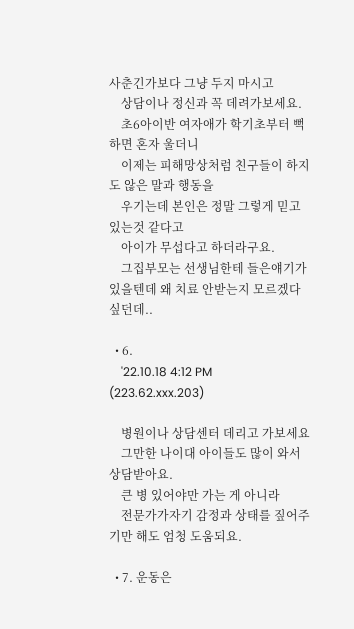사춘긴가보다 그냥 두지 마시고
    상담이나 정신과 꼭 데려가보세요.
    초6아이반 여자애가 학기초부터 뻑하면 혼자 울더니
    이제는 피해망상처럼 친구들이 하지도 않은 말과 행동을
    우기는데 본인은 정말 그렇게 믿고있는것 같다고
    아이가 무섭다고 하더라구요.
    그집부모는 선생님한테 들은얘기가 있을텐데 왜 치료 안받는지 모르겠다 싶던데..

  • 6.
    '22.10.18 4:12 PM (223.62.xxx.203)

    병원이나 상담센터 데리고 가보세요
    그만한 나이대 아이들도 많이 와서 상담받아요.
    큰 병 있어야만 가는 게 아니라
    전문가가자기 감정과 상태를 짚어주기만 해도 엄청 도움되요.

  • 7. 운동은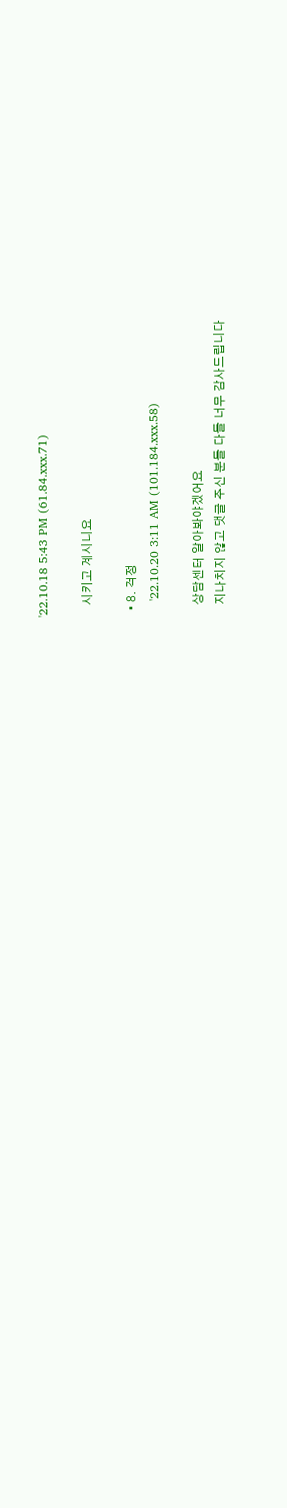'22.10.18 5:43 PM (61.84.xxx.71)

    시키고 계시니요

  • 8. 걱정
    '22.10.20 3:11 AM (101.184.xxx.58)

    상담센터 알아봐야겠어요
    지나치지 않고 댓글 주신 분들 다들 너무 감사드립니다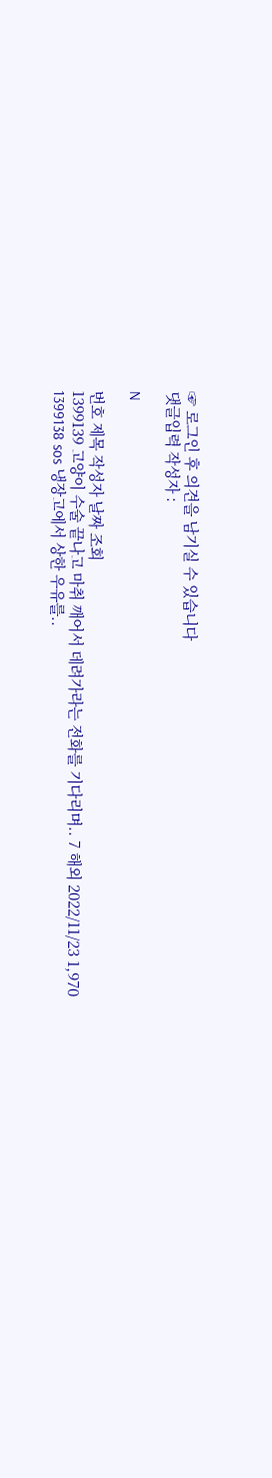☞ 로그인 후 의견을 남기실 수 있습니다
댓글입력 작성자 :

N

번호 제목 작성자 날짜 조회
1399139 고양이 수술 끝나고 마취 깨어서 데려가라는 전화를 기다리며.. 7 해외 2022/11/23 1,970
1399138 sos 냉장고에서 상한 우유를..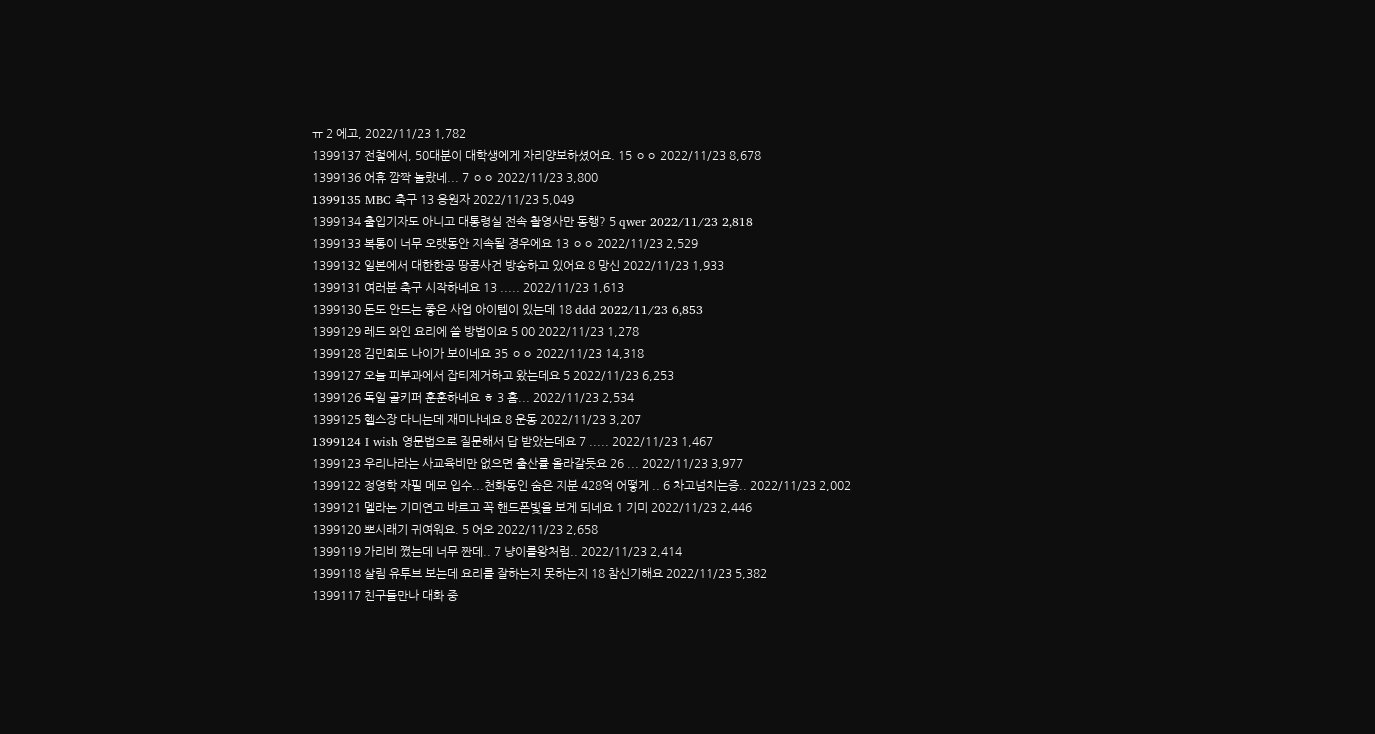ㅠ 2 에고, 2022/11/23 1,782
1399137 전철에서, 50대분이 대학생에게 자리양보하셨어요. 15 ㅇㅇ 2022/11/23 8,678
1399136 어휴 깜짝 놀랐네... 7 ㅇㅇ 2022/11/23 3,800
1399135 MBC 축구 13 응원자 2022/11/23 5,049
1399134 출입기자도 아니고 대통령실 전속 촬영사만 동행? 5 qwer 2022/11/23 2,818
1399133 복통이 너무 오랫동안 지속될 경우에요 13 ㅇㅇ 2022/11/23 2,529
1399132 일본에서 대한한공 땅콩사건 방송하고 있어요 8 망신 2022/11/23 1,933
1399131 여러분 축구 시작하네요 13 ..... 2022/11/23 1,613
1399130 돈도 안드는 좋은 사업 아이템이 있는데 18 ddd 2022/11/23 6,853
1399129 레드 와인 요리에 쓸 방법이요 5 00 2022/11/23 1,278
1399128 김민희도 나이가 보이네요 35 ㅇㅇ 2022/11/23 14,318
1399127 오늘 피부과에서 잡티제거하고 왔는데요 5 2022/11/23 6,253
1399126 독일 골키퍼 훈훈하네요 ㅎ 3 흠... 2022/11/23 2,534
1399125 헬스장 다니는데 재미나네요 8 운동 2022/11/23 3,207
1399124 I wish 영문법으로 질문해서 답 받았는데요 7 ..... 2022/11/23 1,467
1399123 우리나라는 사교육비만 없으면 출산률 올라갈듯요 26 ... 2022/11/23 3,977
1399122 정영학 자필 메모 입수...천화동인 숨은 지분 428억 어떻게 .. 6 차고넘치는증.. 2022/11/23 2,002
1399121 멜라논 기미연고 바르고 꼭 핸드폰빛을 보게 되네요 1 기미 2022/11/23 2,446
1399120 뽀시래기 귀여워요. 5 어오 2022/11/23 2,658
1399119 가리비 쪘는데 너무 짠데.. 7 냥이를왕처럼.. 2022/11/23 2,414
1399118 살림 유투브 보는데 요리를 잘하는지 못하는지 18 참신기해요 2022/11/23 5,382
1399117 친구들만나 대화 중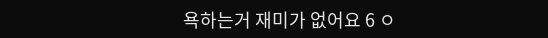욕하는거 재미가 없어요 6 ㅇ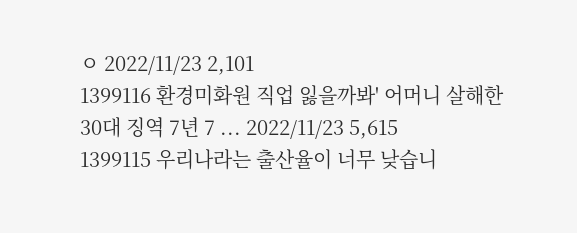ㅇ 2022/11/23 2,101
1399116 환경미화원 직업 잃을까봐' 어머니 살해한 30대 징역 7년 7 ... 2022/11/23 5,615
1399115 우리나라는 출산율이 너무 낮습니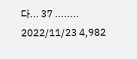다... 37 ........ 2022/11/23 4,982